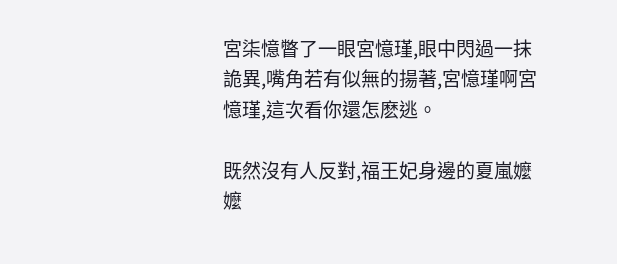宮柒憶瞥了一眼宮憶瑾,眼中閃過一抹詭異,嘴角若有似無的揚著,宮憶瑾啊宮憶瑾,這次看你還怎麽逃。

既然沒有人反對,福王妃身邊的夏嵐嬤嬤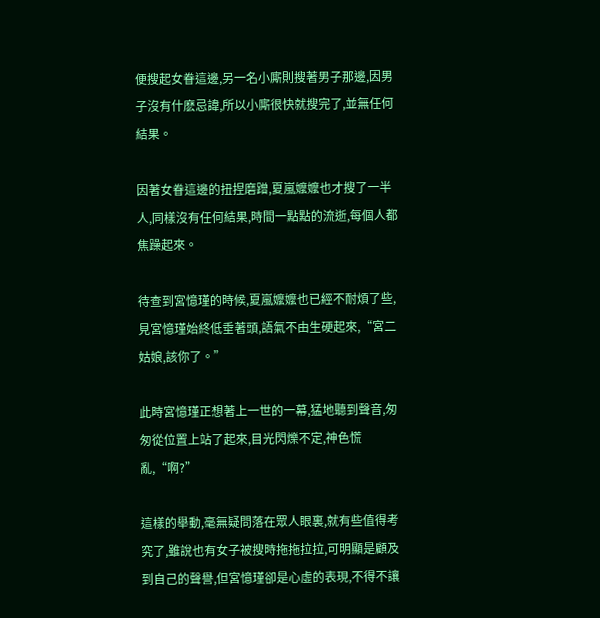便搜起女眷這邊,另一名小廝則搜著男子那邊,因男子沒有什麽忌諱,所以小廝很快就搜完了,並無任何結果。

因著女眷這邊的扭捏磨蹭,夏嵐嬤嬤也才搜了一半人,同樣沒有任何結果,時間一點點的流逝,每個人都焦躁起來。

待查到宮憶瑾的時候,夏嵐嬤嬤也已經不耐煩了些,見宮憶瑾始終低垂著頭,語氣不由生硬起來,“宮二姑娘,該你了。”

此時宮憶瑾正想著上一世的一幕,猛地聽到聲音,匆匆從位置上站了起來,目光閃爍不定,神色慌亂,“啊?”

這樣的舉動,毫無疑問落在眾人眼裏,就有些值得考究了,雖說也有女子被搜時拖拖拉拉,可明顯是顧及到自己的聲譽,但宮憶瑾卻是心虛的表現,不得不讓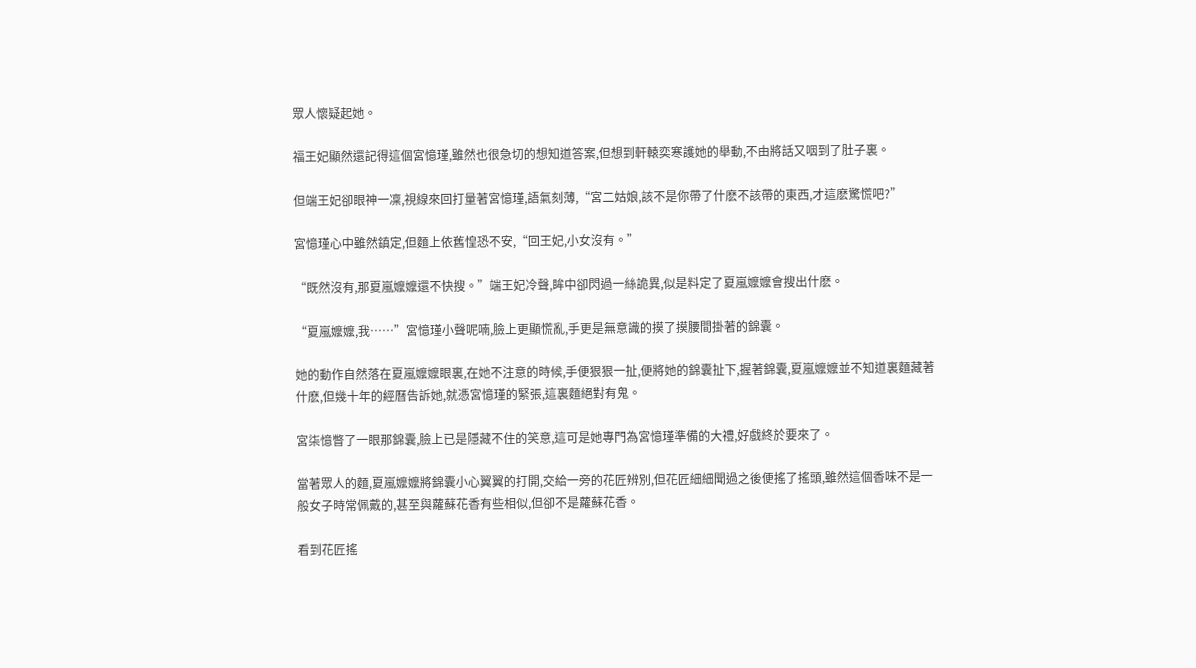眾人懷疑起她。

福王妃顯然還記得這個宮憶瑾,雖然也很急切的想知道答案,但想到軒轅奕寒護她的舉動,不由將話又咽到了肚子裏。

但端王妃卻眼神一凜,視線來回打量著宮憶瑾,語氣刻薄,“宮二姑娘,該不是你帶了什麽不該帶的東西,才這麽驚慌吧?”

宮憶瑾心中雖然鎮定,但麵上依舊惶恐不安,“回王妃,小女沒有。”

“既然沒有,那夏嵐嬤嬤還不快搜。”端王妃冷聲,眸中卻閃過一絲詭異,似是料定了夏嵐嬤嬤會搜出什麽。

“夏嵐嬤嬤,我……”宮憶瑾小聲呢喃,臉上更顯慌亂,手更是無意識的摸了摸腰間掛著的錦囊。

她的動作自然落在夏嵐嬤嬤眼裏,在她不注意的時候,手便狠狠一扯,便將她的錦囊扯下,握著錦囊,夏嵐嬤嬤並不知道裏麵藏著什麽,但幾十年的經曆告訴她,就憑宮憶瑾的緊張,這裏麵絕對有鬼。

宮柒憶瞥了一眼那錦囊,臉上已是隱藏不住的笑意,這可是她專門為宮憶瑾準備的大禮,好戲終於要來了。

當著眾人的麵,夏嵐嬤嬤將錦囊小心翼翼的打開,交給一旁的花匠辨別,但花匠細細聞過之後便搖了搖頭,雖然這個香味不是一般女子時常佩戴的,甚至與蘿蘇花香有些相似,但卻不是蘿蘇花香。

看到花匠搖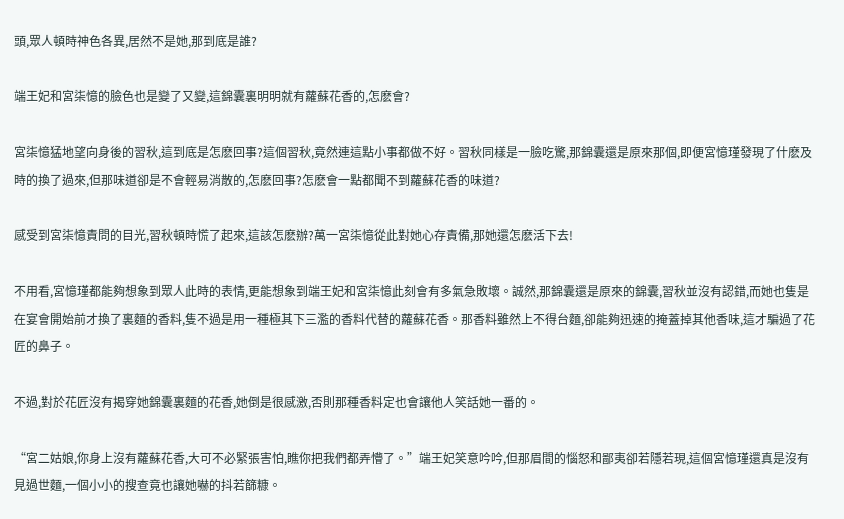頭,眾人頓時神色各異,居然不是她,那到底是誰?

端王妃和宮柒憶的臉色也是變了又變,這錦囊裏明明就有蘿蘇花香的,怎麽會?

宮柒憶猛地望向身後的習秋,這到底是怎麽回事?這個習秋,竟然連這點小事都做不好。習秋同樣是一臉吃驚,那錦囊還是原來那個,即便宮憶瑾發現了什麽及時的換了過來,但那味道卻是不會輕易消散的,怎麽回事?怎麽會一點都聞不到蘿蘇花香的味道?

感受到宮柒憶責問的目光,習秋頓時慌了起來,這該怎麽辦?萬一宮柒憶從此對她心存責備,那她還怎麽活下去!

不用看,宮憶瑾都能夠想象到眾人此時的表情,更能想象到端王妃和宮柒憶此刻會有多氣急敗壞。誠然,那錦囊還是原來的錦囊,習秋並沒有認錯,而她也隻是在宴會開始前才換了裏麵的香料,隻不過是用一種極其下三濫的香料代替的蘿蘇花香。那香料雖然上不得台麵,卻能夠迅速的掩蓋掉其他香味,這才騙過了花匠的鼻子。

不過,對於花匠沒有揭穿她錦囊裏麵的花香,她倒是很感激,否則那種香料定也會讓他人笑話她一番的。

“宮二姑娘,你身上沒有蘿蘇花香,大可不必緊張害怕,瞧你把我們都弄懵了。”端王妃笑意吟吟,但那眉間的惱怒和鄙夷卻若隱若現,這個宮憶瑾還真是沒有見過世麵,一個小小的搜查竟也讓她嚇的抖若篩糠。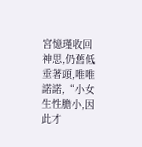宮憶瑾收回神思,仍舊低垂著頭,唯唯諾諾,“小女生性膽小,因此才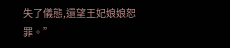失了儀態,還望王妃娘娘恕罪。”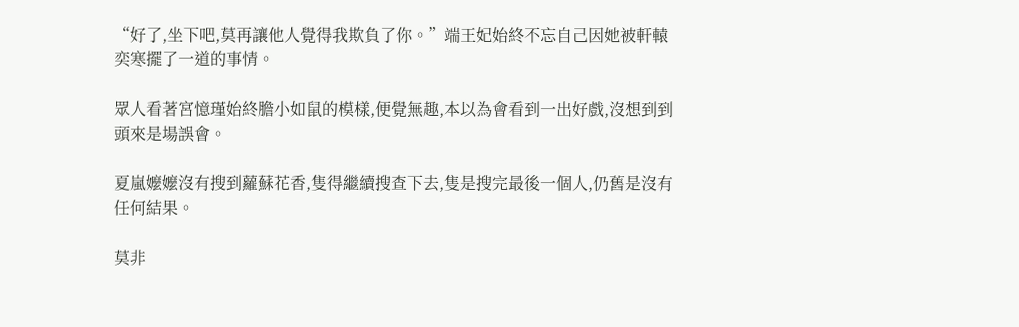“好了,坐下吧,莫再讓他人覺得我欺負了你。”端王妃始終不忘自己因她被軒轅奕寒擺了一道的事情。

眾人看著宮憶瑾始終膽小如鼠的模樣,便覺無趣,本以為會看到一出好戲,沒想到到頭來是場誤會。

夏嵐嬤嬤沒有搜到蘿蘇花香,隻得繼續搜查下去,隻是搜完最後一個人,仍舊是沒有任何結果。

莫非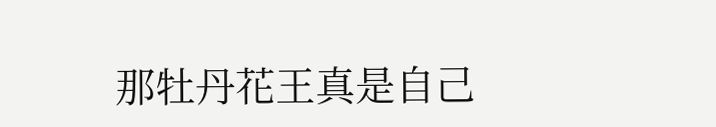那牡丹花王真是自己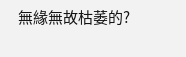無緣無故枯萎的?